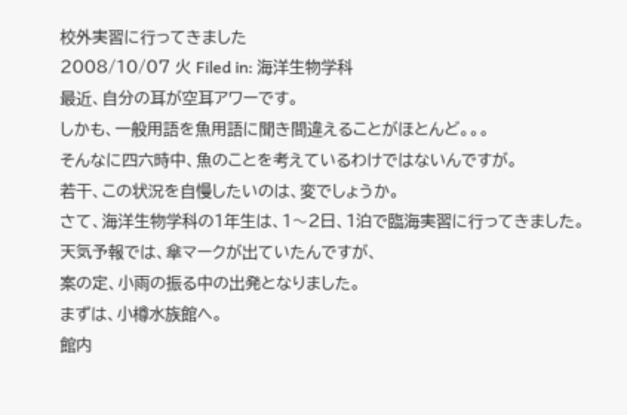校外実習に行ってきました
2008/10/07 火 Filed in: 海洋生物学科
最近、自分の耳が空耳アワーです。
しかも、一般用語を魚用語に聞き間違えることがほとんど。。。
そんなに四六時中、魚のことを考えているわけではないんですが。
若干、この状況を自慢したいのは、変でしょうか。
さて、海洋生物学科の1年生は、1〜2日、1泊で臨海実習に行ってきました。
天気予報では、傘マークが出ていたんですが、
案の定、小雨の振る中の出発となりました。
まずは、小樽水族館へ。
館内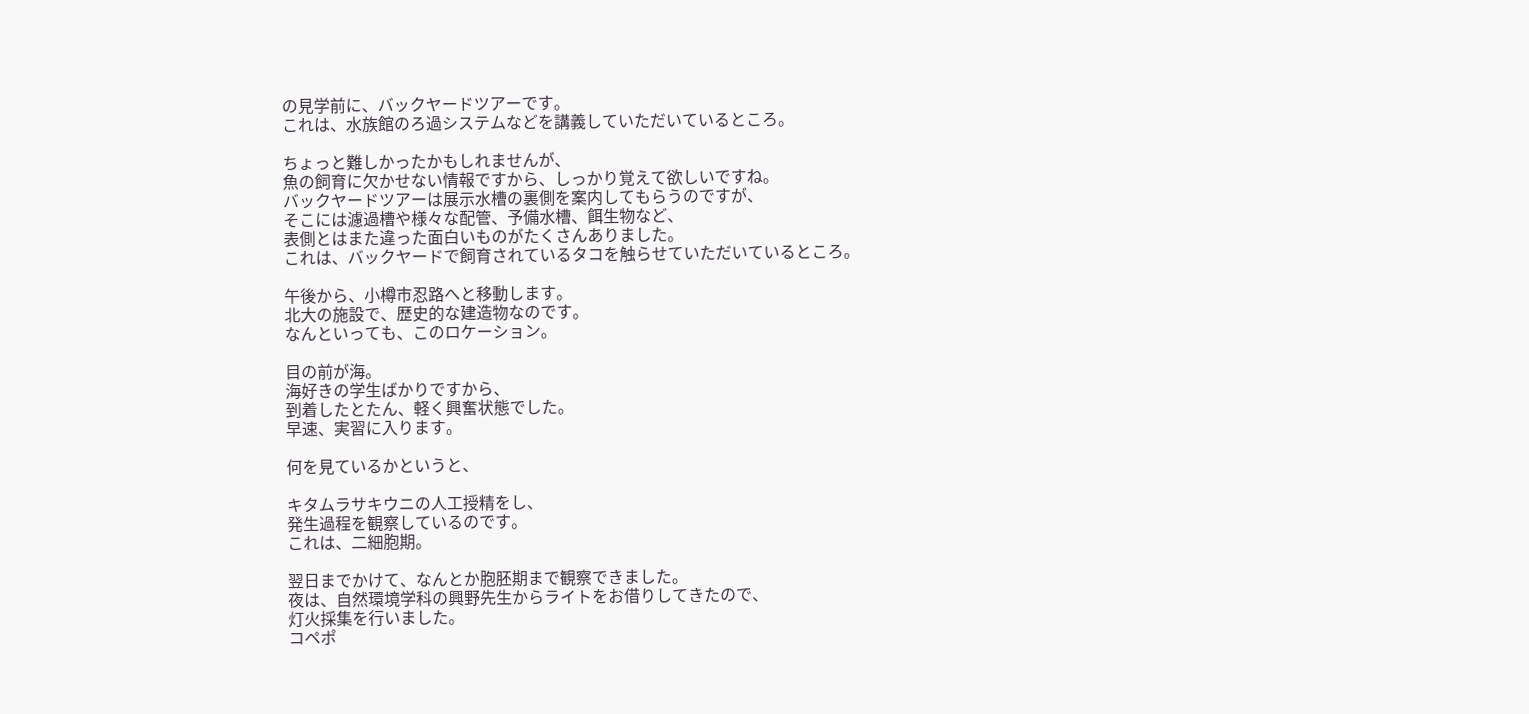の見学前に、バックヤードツアーです。
これは、水族館のろ過システムなどを講義していただいているところ。

ちょっと難しかったかもしれませんが、
魚の飼育に欠かせない情報ですから、しっかり覚えて欲しいですね。
バックヤードツアーは展示水槽の裏側を案内してもらうのですが、
そこには濾過槽や様々な配管、予備水槽、餌生物など、
表側とはまた違った面白いものがたくさんありました。
これは、バックヤードで飼育されているタコを触らせていただいているところ。

午後から、小樽市忍路へと移動します。
北大の施設で、歴史的な建造物なのです。
なんといっても、このロケーション。

目の前が海。
海好きの学生ばかりですから、
到着したとたん、軽く興奮状態でした。
早速、実習に入ります。

何を見ているかというと、

キタムラサキウニの人工授精をし、
発生過程を観察しているのです。
これは、二細胞期。

翌日までかけて、なんとか胞胚期まで観察できました。
夜は、自然環境学科の興野先生からライトをお借りしてきたので、
灯火採集を行いました。
コペポ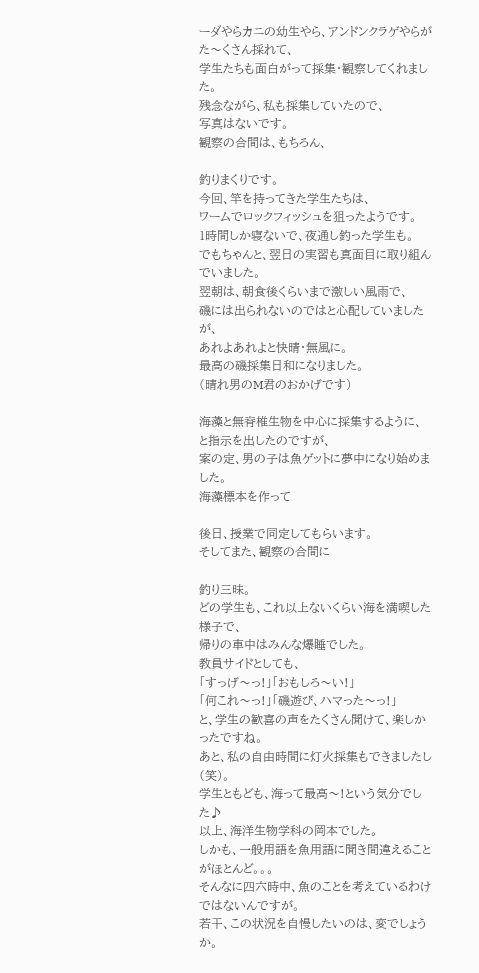ーダやらカニの幼生やら、アンドンクラゲやらがた〜くさん採れて、
学生たちも面白がって採集・観察してくれました。
残念ながら、私も採集していたので、
写真はないです。
観察の合間は、もちろん、

釣りまくりです。
今回、竿を持ってきた学生たちは、
ワームでロックフィッシュを狙ったようです。
1時間しか寝ないで、夜通し釣った学生も。
でもちゃんと、翌日の実習も真面目に取り組んでいました。
翌朝は、朝食後くらいまで激しい風雨で、
磯には出られないのではと心配していましたが、
あれよあれよと快晴・無風に。
最高の磯採集日和になりました。
(晴れ男のM君のおかげです)

海藻と無脊椎生物を中心に採集するように、
と指示を出したのですが、
案の定、男の子は魚ゲットに夢中になり始めました。
海藻標本を作って

後日、授業で同定してもらいます。
そしてまた、観察の合間に

釣り三昧。
どの学生も、これ以上ないくらい海を満喫した様子で、
帰りの車中はみんな爆睡でした。
教員サイドとしても、
「すっげ〜っ!」「おもしろ〜い!」
「何これ〜っ!」「磯遊び、ハマった〜っ!」
と、学生の歓喜の声をたくさん聞けて、楽しかったですね。
あと、私の自由時間に灯火採集もできましたし(笑)。
学生ともども、海って最高〜!という気分でした♪
以上、海洋生物学科の岡本でした。
しかも、一般用語を魚用語に聞き間違えることがほとんど。。。
そんなに四六時中、魚のことを考えているわけではないんですが。
若干、この状況を自慢したいのは、変でしょうか。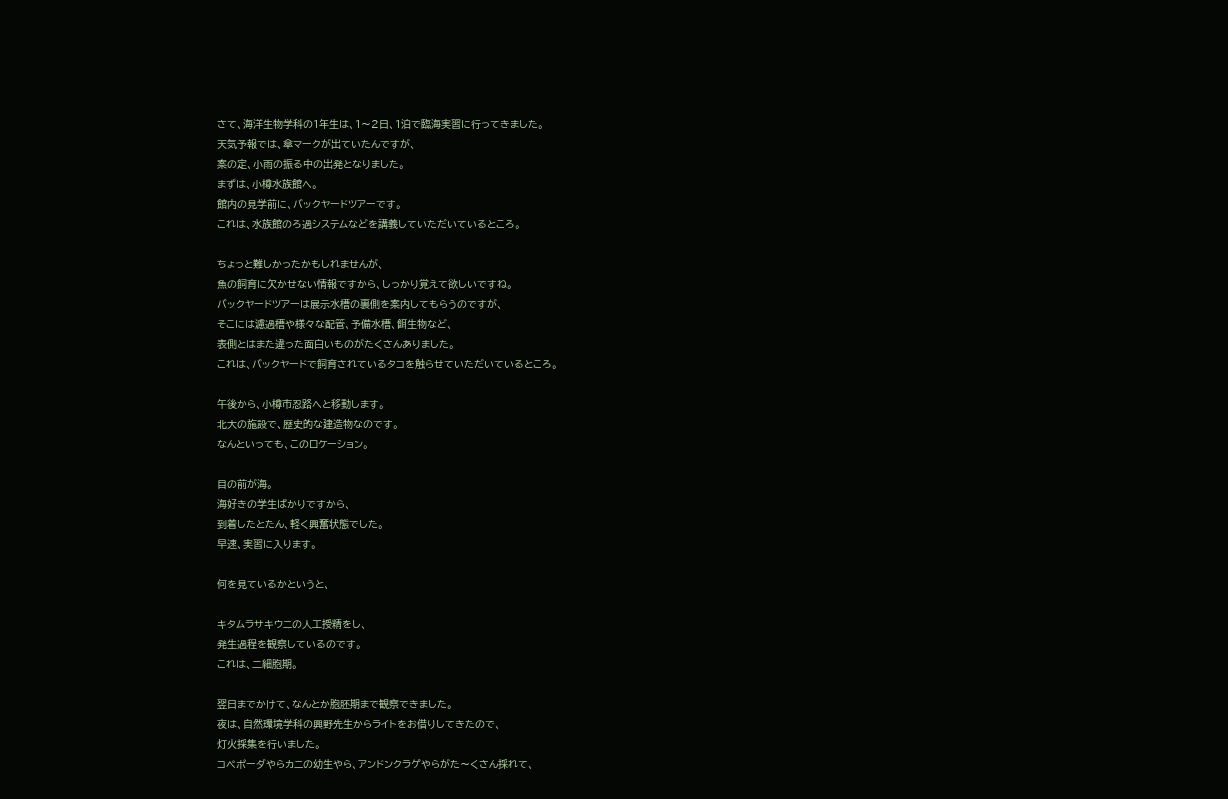さて、海洋生物学科の1年生は、1〜2日、1泊で臨海実習に行ってきました。
天気予報では、傘マークが出ていたんですが、
案の定、小雨の振る中の出発となりました。
まずは、小樽水族館へ。
館内の見学前に、バックヤードツアーです。
これは、水族館のろ過システムなどを講義していただいているところ。

ちょっと難しかったかもしれませんが、
魚の飼育に欠かせない情報ですから、しっかり覚えて欲しいですね。
バックヤードツアーは展示水槽の裏側を案内してもらうのですが、
そこには濾過槽や様々な配管、予備水槽、餌生物など、
表側とはまた違った面白いものがたくさんありました。
これは、バックヤードで飼育されているタコを触らせていただいているところ。

午後から、小樽市忍路へと移動します。
北大の施設で、歴史的な建造物なのです。
なんといっても、このロケーション。

目の前が海。
海好きの学生ばかりですから、
到着したとたん、軽く興奮状態でした。
早速、実習に入ります。

何を見ているかというと、

キタムラサキウニの人工授精をし、
発生過程を観察しているのです。
これは、二細胞期。

翌日までかけて、なんとか胞胚期まで観察できました。
夜は、自然環境学科の興野先生からライトをお借りしてきたので、
灯火採集を行いました。
コペポーダやらカニの幼生やら、アンドンクラゲやらがた〜くさん採れて、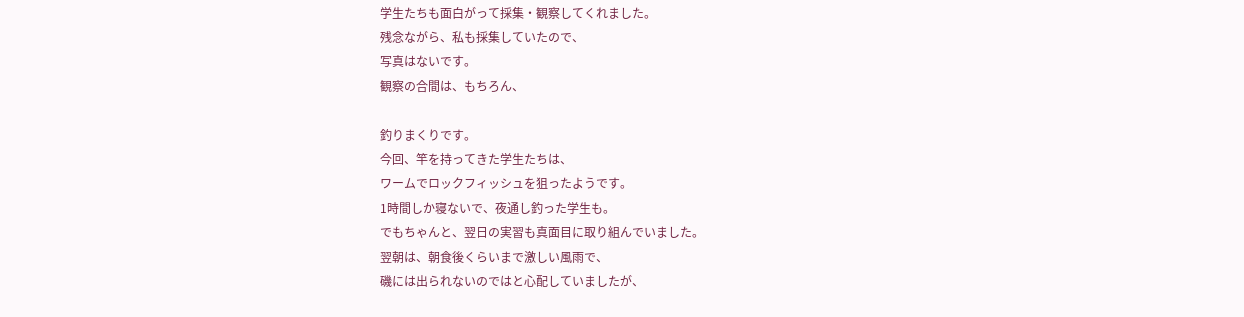学生たちも面白がって採集・観察してくれました。
残念ながら、私も採集していたので、
写真はないです。
観察の合間は、もちろん、

釣りまくりです。
今回、竿を持ってきた学生たちは、
ワームでロックフィッシュを狙ったようです。
1時間しか寝ないで、夜通し釣った学生も。
でもちゃんと、翌日の実習も真面目に取り組んでいました。
翌朝は、朝食後くらいまで激しい風雨で、
磯には出られないのではと心配していましたが、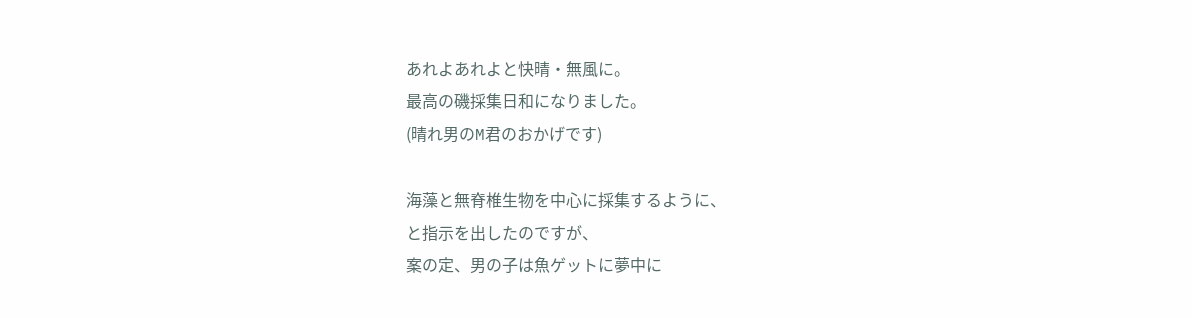あれよあれよと快晴・無風に。
最高の磯採集日和になりました。
(晴れ男のM君のおかげです)

海藻と無脊椎生物を中心に採集するように、
と指示を出したのですが、
案の定、男の子は魚ゲットに夢中に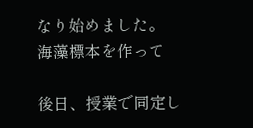なり始めました。
海藻標本を作って

後日、授業で同定し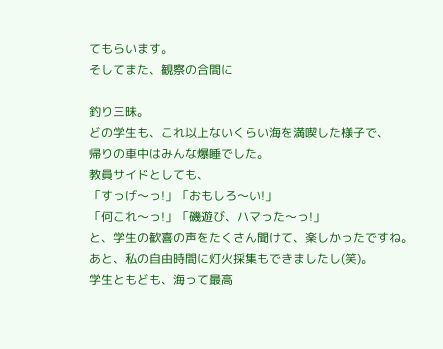てもらいます。
そしてまた、観察の合間に

釣り三昧。
どの学生も、これ以上ないくらい海を満喫した様子で、
帰りの車中はみんな爆睡でした。
教員サイドとしても、
「すっげ〜っ!」「おもしろ〜い!」
「何これ〜っ!」「磯遊び、ハマった〜っ!」
と、学生の歓喜の声をたくさん聞けて、楽しかったですね。
あと、私の自由時間に灯火採集もできましたし(笑)。
学生ともども、海って最高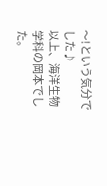〜!という気分でした♪
以上、海洋生物学科の岡本でした。